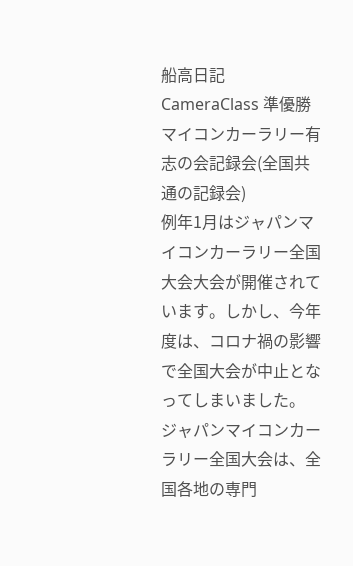船高日記
CameraClass 準優勝 マイコンカーラリー有志の会記録会(全国共通の記録会)
例年1月はジャパンマイコンカーラリー全国大会大会が開催されています。しかし、今年度は、コロナ禍の影響で全国大会が中止となってしまいました。
ジャパンマイコンカーラリー全国大会は、全国各地の専門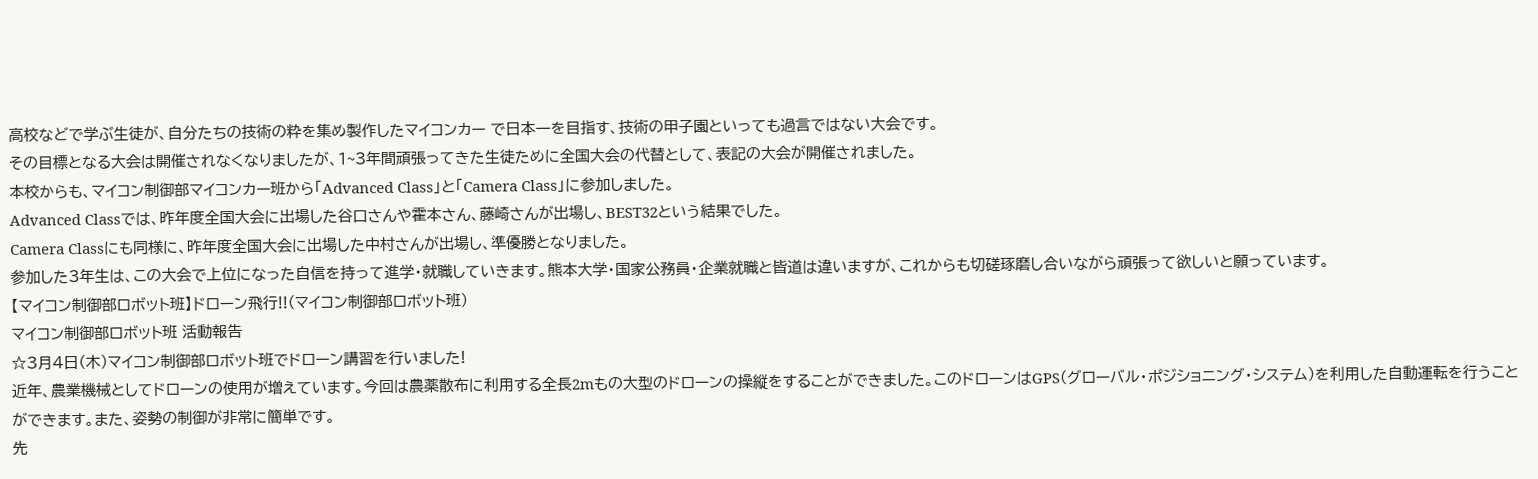高校などで学ぶ生徒が、自分たちの技術の粋を集め製作したマイコンカー で日本一を目指す、技術の甲子園といっても過言ではない大会です。
その目標となる大会は開催されなくなりましたが、1~3年間頑張ってきた生徒ために全国大会の代替として、表記の大会が開催されました。
本校からも、マイコン制御部マイコンカー班から「Advanced Class」と「Camera Class」に参加しました。
Advanced Classでは、昨年度全国大会に出場した谷口さんや霍本さん、藤崎さんが出場し、BEST32という結果でした。
Camera Classにも同様に、昨年度全国大会に出場した中村さんが出場し、準優勝となりました。
参加した3年生は、この大会で上位になった自信を持って進学・就職していきます。熊本大学・国家公務員・企業就職と皆道は違いますが、これからも切磋琢磨し合いながら頑張って欲しいと願っています。
【マイコン制御部ロボット班】ドローン飛行!!(マイコン制御部ロボット班)
マイコン制御部ロボット班 活動報告
☆3月4日(木)マイコン制御部ロボット班でドローン講習を行いました!
近年、農業機械としてドローンの使用が増えています。今回は農薬散布に利用する全長2mもの大型のドローンの操縦をすることができました。このドローンはGPS(グローバル・ポジショニング・システム)を利用した自動運転を行うことができます。また、姿勢の制御が非常に簡単です。
先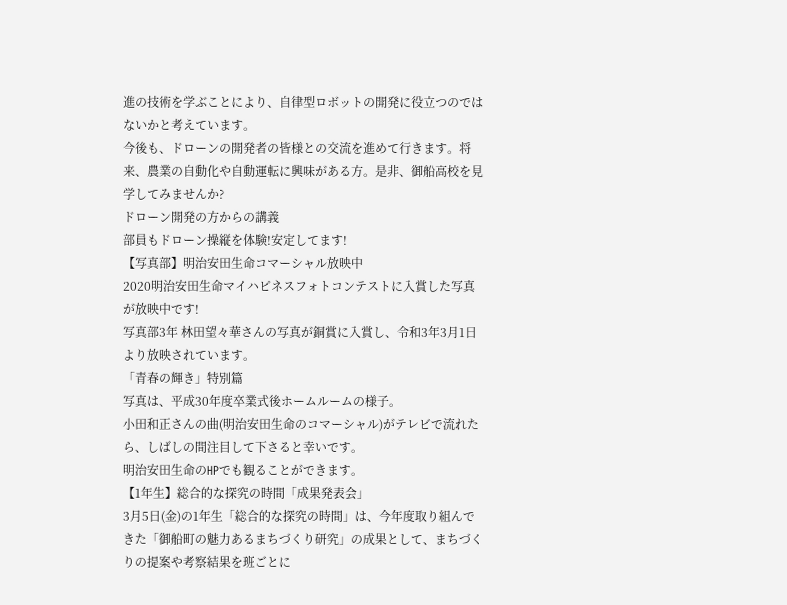進の技術を学ぶことにより、自律型ロボットの開発に役立つのではないかと考えています。
今後も、ドローンの開発者の皆様との交流を進めて行きます。将来、農業の自動化や自動運転に興味がある方。是非、御船高校を見学してみませんか?
ドローン開発の方からの講義
部員もドローン操縦を体験!安定してます!
【写真部】明治安田生命コマーシャル放映中
2020明治安田生命マイハピネスフォトコンテストに入賞した写真が放映中です!
写真部3年 林田望々華さんの写真が銅賞に入賞し、令和3年3月1日より放映されています。
「青春の輝き」特別篇
写真は、平成30年度卒業式後ホームルームの様子。
小田和正さんの曲(明治安田生命のコマーシャル)がテレビで流れたら、しばしの間注目して下さると幸いです。
明治安田生命のHPでも観ることができます。
【1年生】総合的な探究の時間「成果発表会」
3月5日(金)の1年生「総合的な探究の時間」は、今年度取り組んできた「御船町の魅力あるまちづくり研究」の成果として、まちづくりの提案や考察結果を班ごとに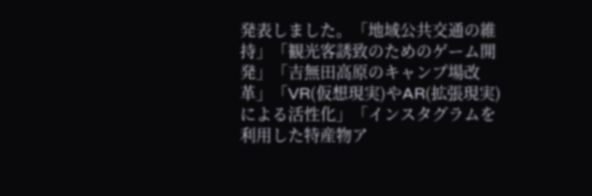発表しました。「地域公共交通の維持」「観光客誘致のためのゲーム開発」「吉無田高原のキャンプ場改革」「VR(仮想現実)やAR(拡張現実)による活性化」「インスタグラムを利用した特産物ア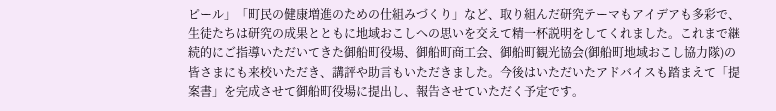ピール」「町民の健康増進のための仕組みづくり」など、取り組んだ研究テーマもアイデアも多彩で、生徒たちは研究の成果とともに地域おこしへの思いを交えて精一杯説明をしてくれました。これまで継続的にご指導いただいてきた御船町役場、御船町商工会、御船町観光協会(御船町地域おこし協力隊)の皆さまにも来校いただき、講評や助言もいただきました。今後はいただいたアドバイスも踏まえて「提案書」を完成させて御船町役場に提出し、報告させていただく予定です。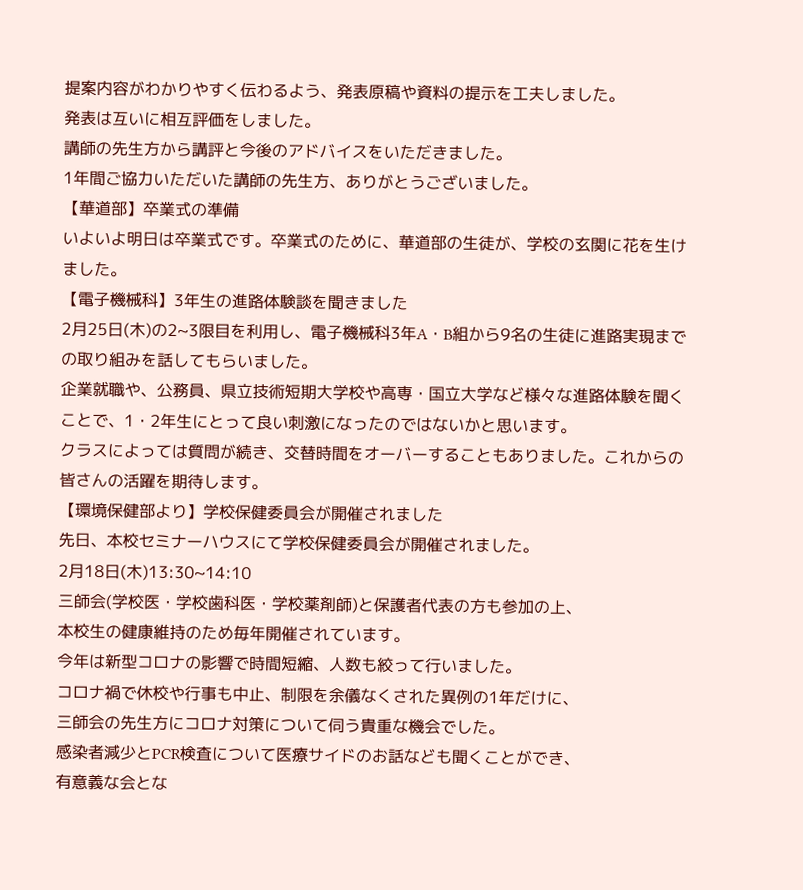提案内容がわかりやすく伝わるよう、発表原稿や資料の提示を工夫しました。
発表は互いに相互評価をしました。
講師の先生方から講評と今後のアドバイスをいただきました。
1年間ご協力いただいた講師の先生方、ありがとうございました。
【華道部】卒業式の準備
いよいよ明日は卒業式です。卒業式のために、華道部の生徒が、学校の玄関に花を生けました。
【電子機械科】3年生の進路体験談を聞きました
2月25日(木)の2~3限目を利用し、電子機械科3年A・B組から9名の生徒に進路実現までの取り組みを話してもらいました。
企業就職や、公務員、県立技術短期大学校や高専・国立大学など様々な進路体験を聞くことで、1・2年生にとって良い刺激になったのではないかと思います。
クラスによっては質問が続き、交替時間をオーバーすることもありました。これからの皆さんの活躍を期待します。
【環境保健部より】学校保健委員会が開催されました
先日、本校セミナーハウスにて学校保健委員会が開催されました。
2月18日(木)13:30~14:10
三師会(学校医・学校歯科医・学校薬剤師)と保護者代表の方も参加の上、
本校生の健康維持のため毎年開催されています。
今年は新型コロナの影響で時間短縮、人数も絞って行いました。
コロナ禍で休校や行事も中止、制限を余儀なくされた異例の1年だけに、
三師会の先生方にコロナ対策について伺う貴重な機会でした。
感染者減少とPCR検査について医療サイドのお話なども聞くことができ、
有意義な会とな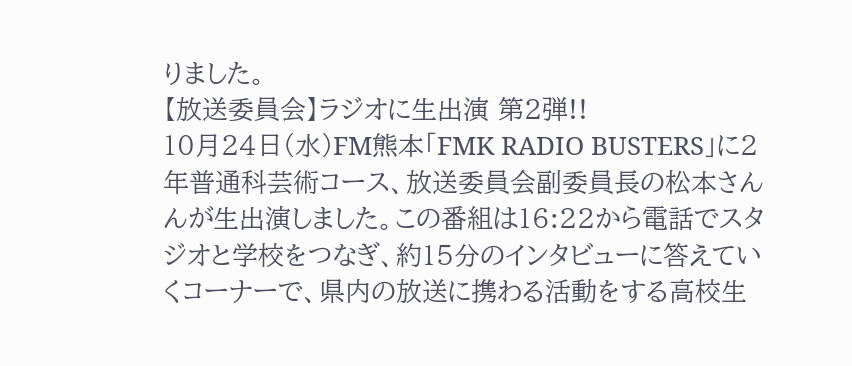りました。
【放送委員会】ラジオに生出演 第2弾!!
10月24日(水)FM熊本「FMK RADIO BUSTERS」に2年普通科芸術コース、放送委員会副委員長の松本さんんが生出演しました。この番組は16:22から電話でスタジオと学校をつなぎ、約15分のインタビューに答えていくコーナーで、県内の放送に携わる活動をする高校生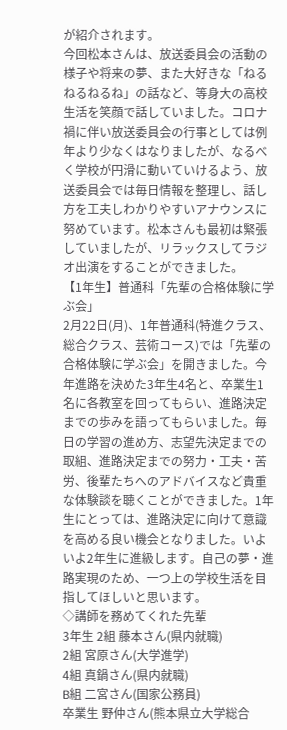が紹介されます。
今回松本さんは、放送委員会の活動の様子や将来の夢、また大好きな「ねるねるねるね」の話など、等身大の高校生活を笑顔で話していました。コロナ禍に伴い放送委員会の行事としては例年より少なくはなりましたが、なるべく学校が円滑に動いていけるよう、放送委員会では毎日情報を整理し、話し方を工夫しわかりやすいアナウンスに努めています。松本さんも最初は緊張していましたが、リラックスしてラジオ出演をすることができました。
【1年生】普通科「先輩の合格体験に学ぶ会」
2月22日(月)、1年普通科(特進クラス、総合クラス、芸術コース)では「先輩の合格体験に学ぶ会」を開きました。今年進路を決めた3年生4名と、卒業生1名に各教室を回ってもらい、進路決定までの歩みを語ってもらいました。毎日の学習の進め方、志望先決定までの取組、進路決定までの努力・工夫・苦労、後輩たちへのアドバイスなど貴重な体験談を聴くことができました。1年生にとっては、進路決定に向けて意識を高める良い機会となりました。いよいよ2年生に進級します。自己の夢・進路実現のため、一つ上の学校生活を目指してほしいと思います。
◇講師を務めてくれた先輩
3年生 2組 藤本さん(県内就職)
2組 宮原さん(大学進学)
4組 真鍋さん(県内就職)
B組 二宮さん(国家公務員)
卒業生 野仲さん(熊本県立大学総合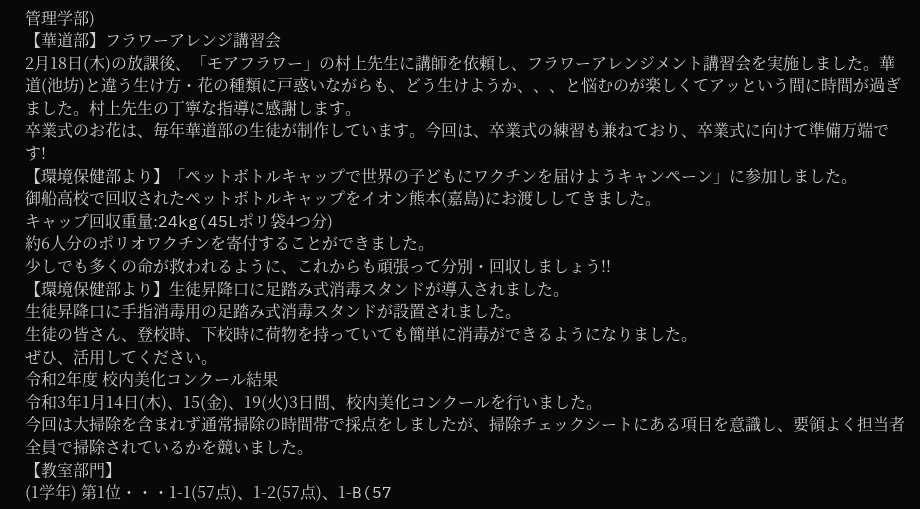管理学部)
【華道部】フラワーアレンジ講習会
2月18日(木)の放課後、「モアフラワー」の村上先生に講師を依頼し、フラワーアレンジメント講習会を実施しました。華道(池坊)と違う生け方・花の種類に戸惑いながらも、どう生けようか、、、と悩むのが楽しくてアッという間に時間が過ぎました。村上先生の丁寧な指導に感謝します。
卒業式のお花は、毎年華道部の生徒が制作しています。今回は、卒業式の練習も兼ねており、卒業式に向けて準備万端です!
【環境保健部より】「ペットボトルキャップで世界の子どもにワクチンを届けようキャンペーン」に参加しました。
御船高校で回収されたペットボトルキャップをイオン熊本(嘉島)にお渡ししてきました。
キャップ回収重量:24kg(45Lポリ袋4つ分)
約6人分のポリオワクチンを寄付することができました。
少しでも多くの命が救われるように、これからも頑張って分別・回収しましょう!!
【環境保健部より】生徒昇降口に足踏み式消毒スタンドが導入されました。
生徒昇降口に手指消毒用の足踏み式消毒スタンドが設置されました。
生徒の皆さん、登校時、下校時に荷物を持っていても簡単に消毒ができるようになりました。
ぜひ、活用してください。
令和2年度 校内美化コンクール結果
令和3年1月14日(木)、15(金)、19(火)3日間、校内美化コンクールを行いました。
今回は大掃除を含まれず通常掃除の時間帯で採点をしましたが、掃除チェックシートにある項目を意識し、要領よく担当者全員で掃除されているかを競いました。
【教室部門】
(1学年) 第1位・・・1-1(57点)、1-2(57点)、1-B(57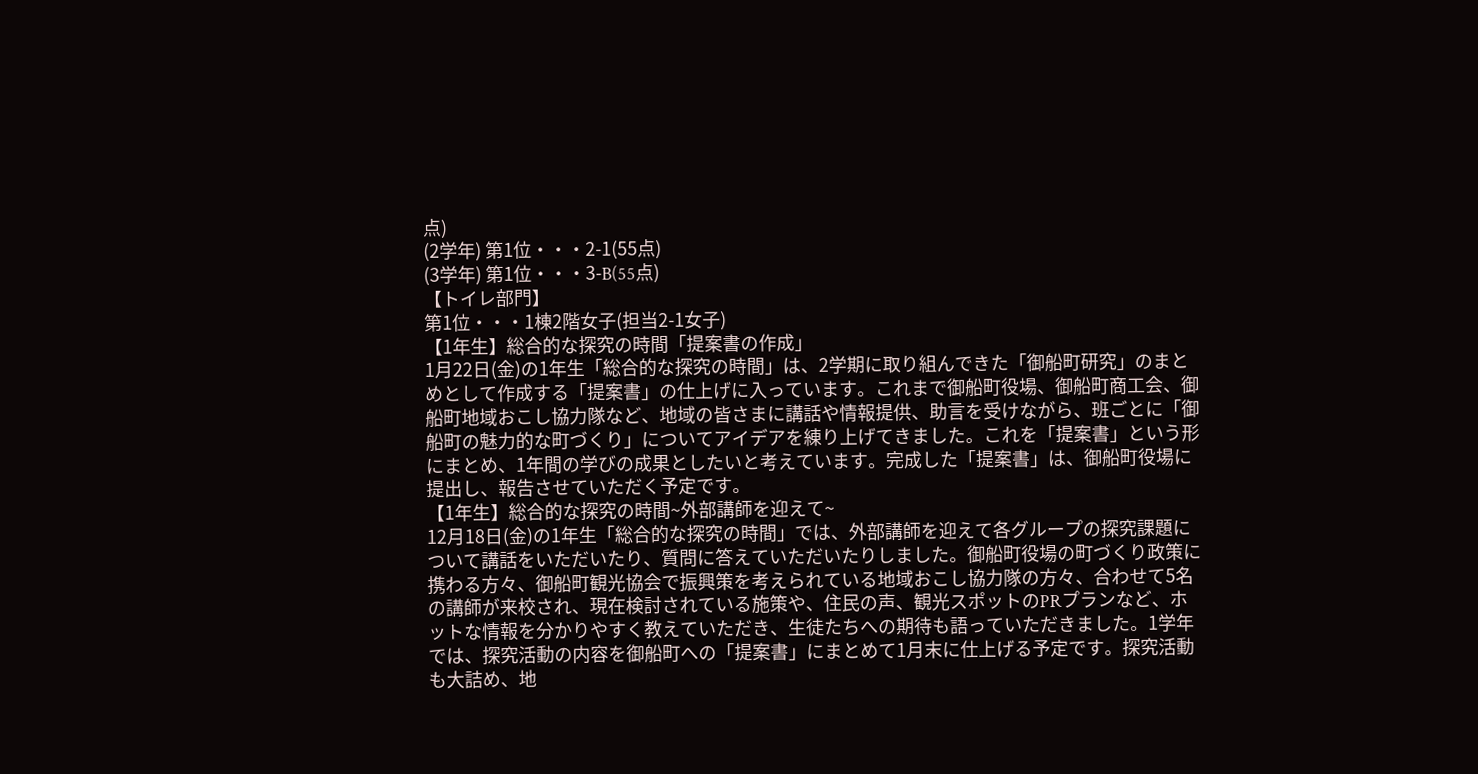点)
(2学年) 第1位・・・2-1(55点)
(3学年) 第1位・・・3-B(55点)
【トイレ部門】
第1位・・・1棟2階女子(担当2-1女子)
【1年生】総合的な探究の時間「提案書の作成」
1月22日(金)の1年生「総合的な探究の時間」は、2学期に取り組んできた「御船町研究」のまとめとして作成する「提案書」の仕上げに入っています。これまで御船町役場、御船町商工会、御船町地域おこし協力隊など、地域の皆さまに講話や情報提供、助言を受けながら、班ごとに「御船町の魅力的な町づくり」についてアイデアを練り上げてきました。これを「提案書」という形にまとめ、1年間の学びの成果としたいと考えています。完成した「提案書」は、御船町役場に提出し、報告させていただく予定です。
【1年生】総合的な探究の時間~外部講師を迎えて~
12月18日(金)の1年生「総合的な探究の時間」では、外部講師を迎えて各グループの探究課題について講話をいただいたり、質問に答えていただいたりしました。御船町役場の町づくり政策に携わる方々、御船町観光協会で振興策を考えられている地域おこし協力隊の方々、合わせて5名の講師が来校され、現在検討されている施策や、住民の声、観光スポットのPRプランなど、ホットな情報を分かりやすく教えていただき、生徒たちへの期待も語っていただきました。1学年では、探究活動の内容を御船町への「提案書」にまとめて1月末に仕上げる予定です。探究活動も大詰め、地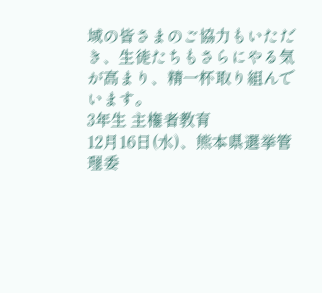域の皆さまのご協力もいただき、生徒たちもさらにやる気が高まり、精一杯取り組んでいます。
3年生 主権者教育
12月16日(水)、熊本県選挙管理委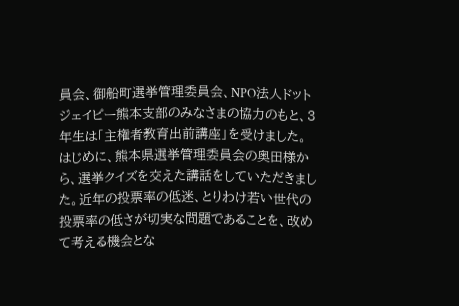員会、御船町選挙管理委員会、NPO法人ドットジェイピー熊本支部のみなさまの協力のもと、3年生は「主権者教育出前講座」を受けました。はじめに、熊本県選挙管理委員会の奥田様から、選挙クイズを交えた講話をしていただきました。近年の投票率の低迷、とりわけ若い世代の投票率の低さが切実な問題であることを、改めて考える機会とな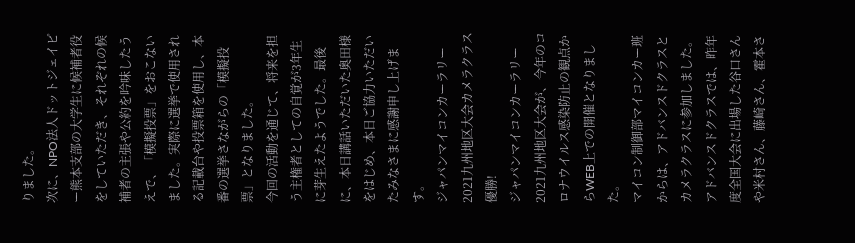りました。
次に、NPO法人ドットジェイピー熊本支部の大学生に候補者役をしていただき、それぞれの候補者の主張や公約を吟味したうえで、「模擬投票」をおこないました。実際に選挙で使用される記載台や投票箱を使用し、本番の選挙さながらの「模擬投票」となりました。
今回の活動を通じて、将来を担う主権者としての自覚が3年生に芽生えたようでした。最後に、本日講話いただいた奥田様をはじめ、本日ご協力いただいたみなさまに感謝申し上げます。
ジャパンマイコンカーラリー2021九州地区大会カメラクラス優勝!
ジャパンマイコンカーラリー2021九州地区大会が、今年のコロナウイルス感染防止の観点からWEB上での開催となりました。
マイコン制御部マイコンカー班からは、アドバンスドクラスとカメラクラスに参加しました。
アドバンスドクラスでは、昨年度全国大会に出場した谷口さんや米村さん、藤崎さん、霍本さ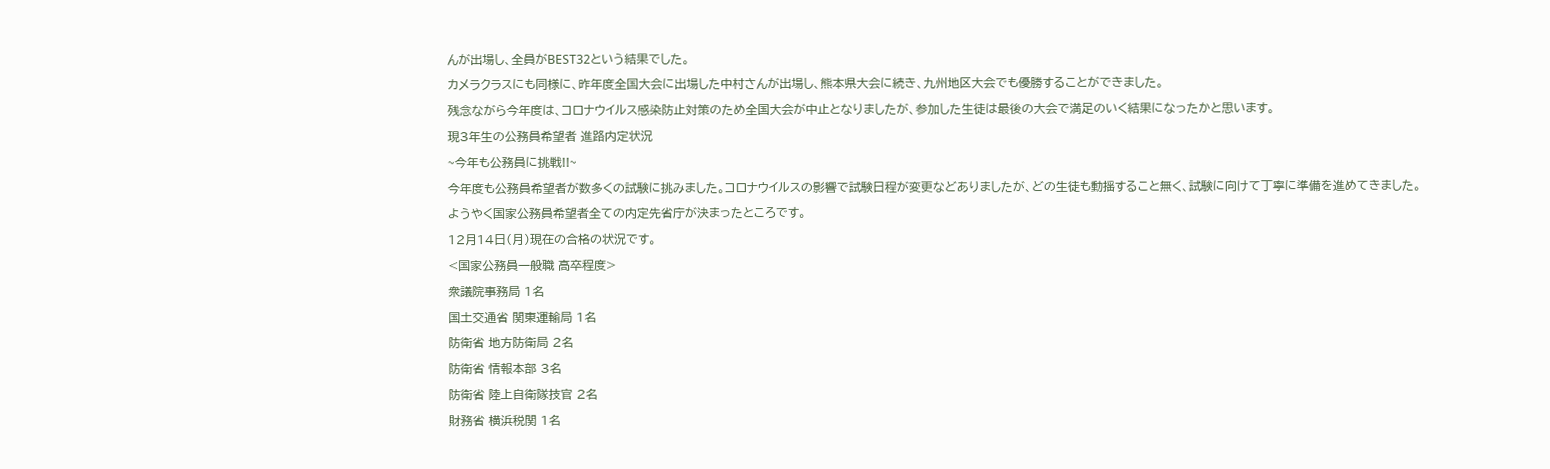んが出場し、全員がBEST32という結果でした。
カメラクラスにも同様に、昨年度全国大会に出場した中村さんが出場し、熊本県大会に続き、九州地区大会でも優勝することができました。
残念ながら今年度は、コロナウイルス感染防止対策のため全国大会が中止となりましたが、参加した生徒は最後の大会で満足のいく結果になったかと思います。
現3年生の公務員希望者 進路内定状況
~今年も公務員に挑戦!!~
今年度も公務員希望者が数多くの試験に挑みました。コロナウイルスの影響で試験日程が変更などありましたが、どの生徒も動揺すること無く、試験に向けて丁寧に準備を進めてきました。
ようやく国家公務員希望者全ての内定先省庁が決まったところです。
12月14日(月)現在の合格の状況です。
<国家公務員一般職 高卒程度>
衆議院事務局 1名
国土交通省 関東運輸局 1名
防衛省 地方防衛局 2名
防衛省 情報本部 3名
防衛省 陸上自衛隊技官 2名
財務省 横浜税関 1名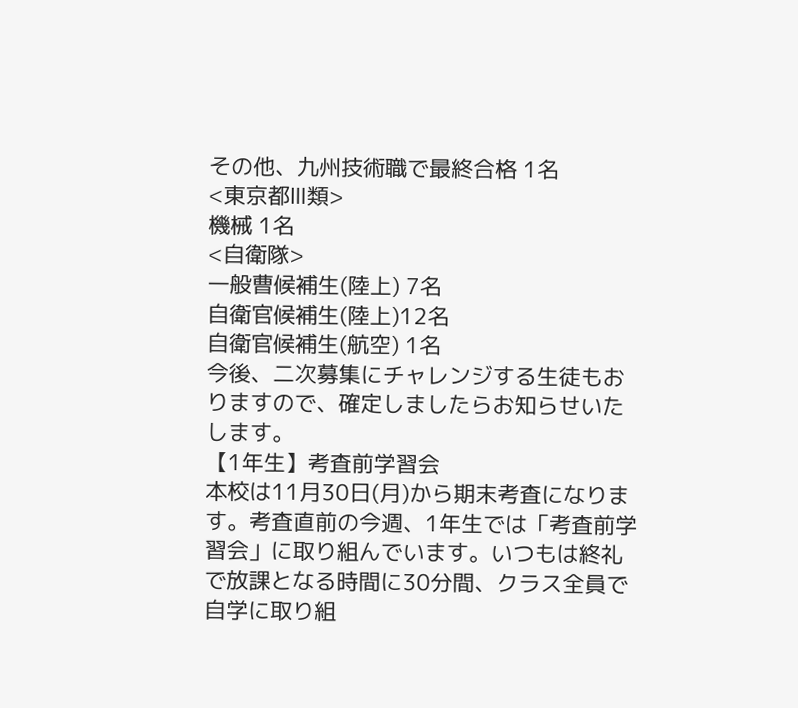その他、九州技術職で最終合格 1名
<東京都Ⅲ類>
機械 1名
<自衛隊>
一般曹候補生(陸上) 7名
自衛官候補生(陸上)12名
自衛官候補生(航空) 1名
今後、二次募集にチャレンジする生徒もおりますので、確定しましたらお知らせいたします。
【1年生】考査前学習会
本校は11月30日(月)から期末考査になります。考査直前の今週、1年生では「考査前学習会」に取り組んでいます。いつもは終礼で放課となる時間に30分間、クラス全員で自学に取り組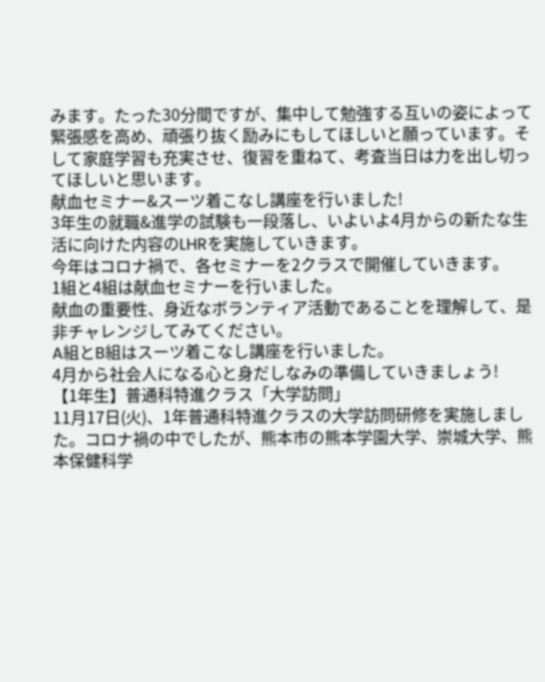みます。たった30分間ですが、集中して勉強する互いの姿によって緊張感を高め、頑張り抜く励みにもしてほしいと願っています。そして家庭学習も充実させ、復習を重ねて、考査当日は力を出し切ってほしいと思います。
献血セミナー&スーツ着こなし講座を行いました!
3年生の就職&進学の試験も一段落し、いよいよ4月からの新たな生活に向けた内容のLHRを実施していきます。
今年はコロナ禍で、各セミナーを2クラスで開催していきます。
1組と4組は献血セミナーを行いました。
献血の重要性、身近なボランティア活動であることを理解して、是非チャレンジしてみてください。
A組とB組はスーツ着こなし講座を行いました。
4月から社会人になる心と身だしなみの準備していきましょう!
【1年生】普通科特進クラス「大学訪問」
11月17日(火)、1年普通科特進クラスの大学訪問研修を実施しました。コロナ禍の中でしたが、熊本市の熊本学園大学、崇城大学、熊本保健科学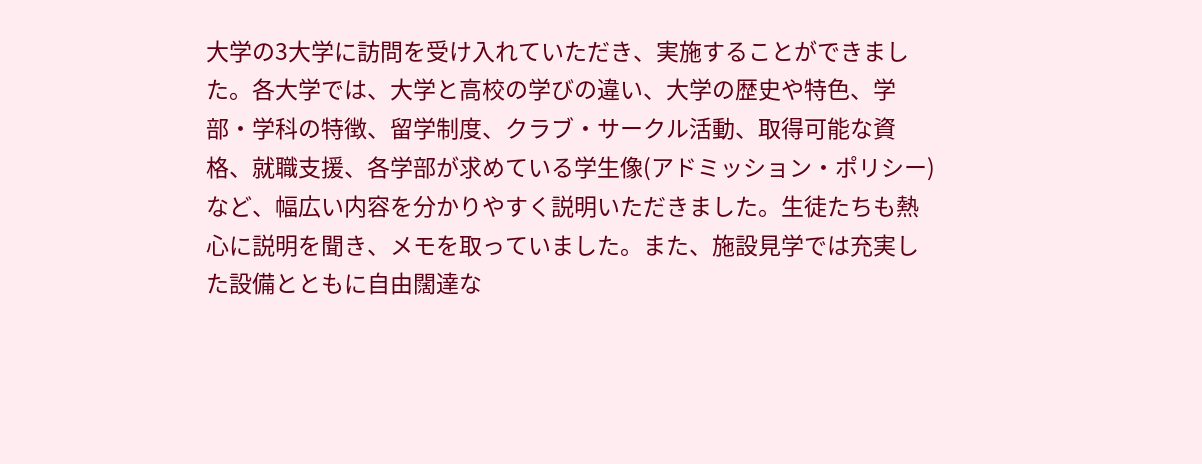大学の3大学に訪問を受け入れていただき、実施することができました。各大学では、大学と高校の学びの違い、大学の歴史や特色、学部・学科の特徴、留学制度、クラブ・サークル活動、取得可能な資格、就職支援、各学部が求めている学生像(アドミッション・ポリシー)など、幅広い内容を分かりやすく説明いただきました。生徒たちも熱心に説明を聞き、メモを取っていました。また、施設見学では充実した設備とともに自由闊達な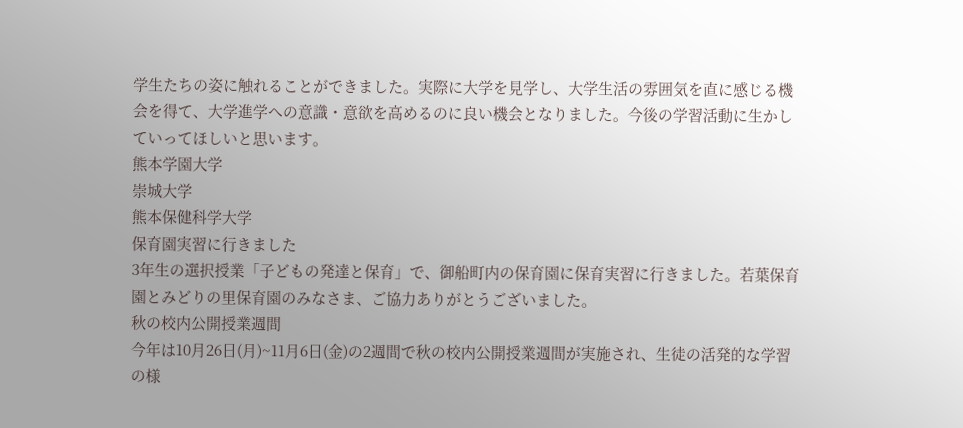学生たちの姿に触れることができました。実際に大学を見学し、大学生活の雰囲気を直に感じる機会を得て、大学進学への意識・意欲を高めるのに良い機会となりました。今後の学習活動に生かしていってほしいと思います。
熊本学園大学
崇城大学
熊本保健科学大学
保育園実習に行きました
3年生の選択授業「子どもの発達と保育」で、御船町内の保育園に保育実習に行きました。若葉保育園とみどりの里保育園のみなさま、ご協力ありがとうございました。
秋の校内公開授業週間
今年は10月26日(月)~11月6日(金)の2週間で秋の校内公開授業週間が実施され、生徒の活発的な学習の様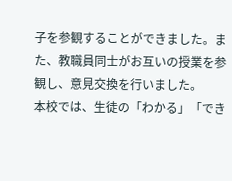子を参観することができました。また、教職員同士がお互いの授業を参観し、意見交換を行いました。
本校では、生徒の「わかる」「でき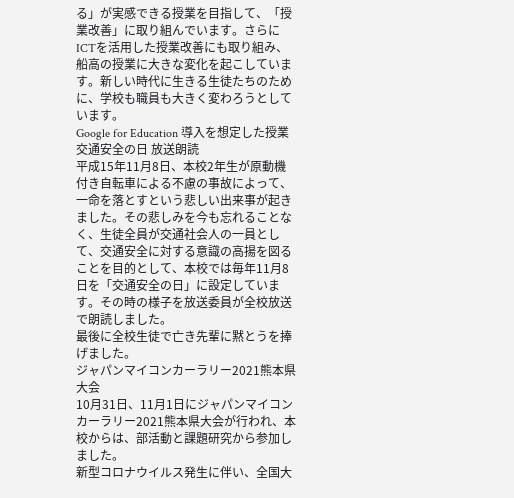る」が実感できる授業を目指して、「授業改善」に取り組んでいます。さらにICTを活用した授業改善にも取り組み、船高の授業に大きな変化を起こしています。新しい時代に生きる生徒たちのために、学校も職員も大きく変わろうとしています。
Google for Education 導入を想定した授業
交通安全の日 放送朗読
平成15年11月8日、本校2年生が原動機付き自転車による不慮の事故によって、一命を落とすという悲しい出来事が起きました。その悲しみを今も忘れることなく、生徒全員が交通社会人の一員として、交通安全に対する意識の高揚を図ることを目的として、本校では毎年11月8日を「交通安全の日」に設定しています。その時の様子を放送委員が全校放送で朗読しました。
最後に全校生徒で亡き先輩に黙とうを捧げました。
ジャパンマイコンカーラリー2021熊本県大会
10月31日、11月1日にジャパンマイコンカーラリー2021熊本県大会が行われ、本校からは、部活動と課題研究から参加しました。
新型コロナウイルス発生に伴い、全国大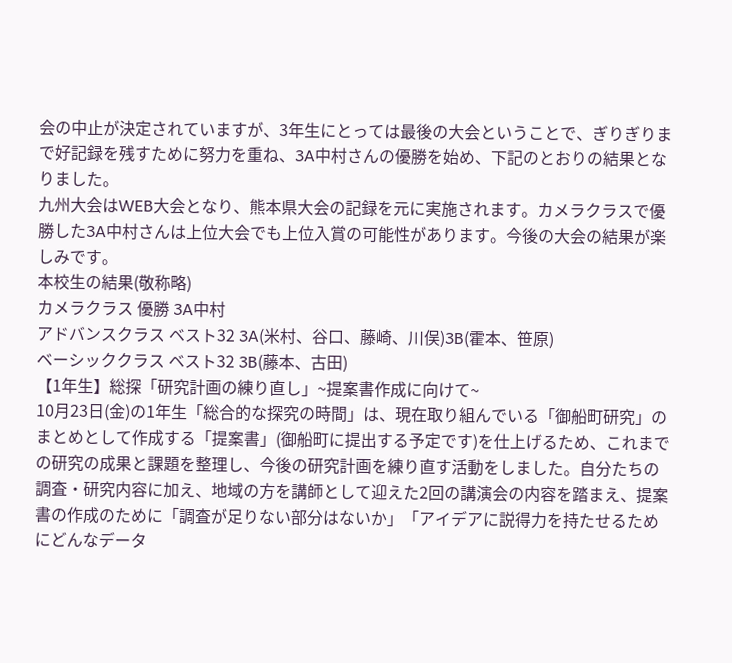会の中止が決定されていますが、3年生にとっては最後の大会ということで、ぎりぎりまで好記録を残すために努力を重ね、3A中村さんの優勝を始め、下記のとおりの結果となりました。
九州大会はWEB大会となり、熊本県大会の記録を元に実施されます。カメラクラスで優勝した3A中村さんは上位大会でも上位入賞の可能性があります。今後の大会の結果が楽しみです。
本校生の結果(敬称略)
カメラクラス 優勝 3A中村
アドバンスクラス ベスト32 3A(米村、谷口、藤崎、川俣)3B(霍本、笹原)
ベーシッククラス ベスト32 3B(藤本、古田)
【1年生】総探「研究計画の練り直し」~提案書作成に向けて~
10月23日(金)の1年生「総合的な探究の時間」は、現在取り組んでいる「御船町研究」のまとめとして作成する「提案書」(御船町に提出する予定です)を仕上げるため、これまでの研究の成果と課題を整理し、今後の研究計画を練り直す活動をしました。自分たちの調査・研究内容に加え、地域の方を講師として迎えた2回の講演会の内容を踏まえ、提案書の作成のために「調査が足りない部分はないか」「アイデアに説得力を持たせるためにどんなデータ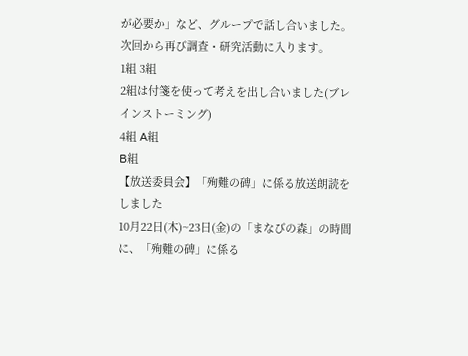が必要か」など、グループで話し合いました。次回から再び調査・研究活動に入ります。
1組 3組
2組は付箋を使って考えを出し合いました(ブレインストーミング)
4組 A組
B組
【放送委員会】「殉難の碑」に係る放送朗読をしました
10月22日(木)~23日(金)の「まなびの森」の時間に、「殉難の碑」に係る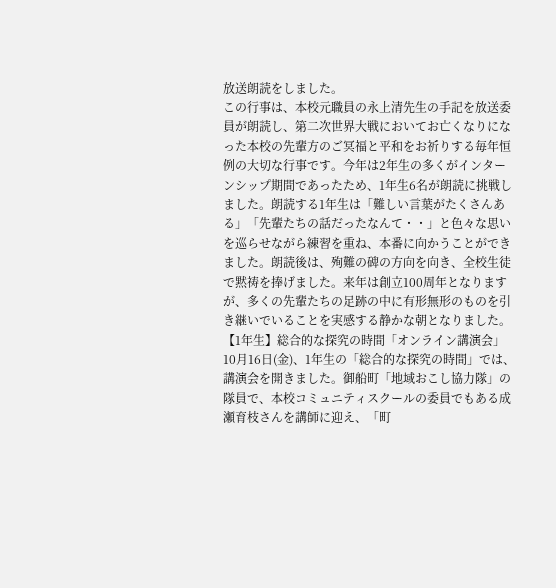放送朗読をしました。
この行事は、本校元職員の永上清先生の手記を放送委員が朗読し、第二次世界大戦においてお亡くなりになった本校の先輩方のご冥福と平和をお祈りする毎年恒例の大切な行事です。今年は2年生の多くがインターンシップ期間であったため、1年生6名が朗読に挑戦しました。朗読する1年生は「難しい言葉がたくさんある」「先輩たちの話だったなんて・・」と色々な思いを巡らせながら練習を重ね、本番に向かうことができました。朗読後は、殉難の碑の方向を向き、全校生徒で黙祷を捧げました。来年は創立100周年となりますが、多くの先輩たちの足跡の中に有形無形のものを引き継いでいることを実感する静かな朝となりました。
【1年生】総合的な探究の時間「オンライン講演会」
10月16日(金)、1年生の「総合的な探究の時間」では、講演会を開きました。御船町「地域おこし協力隊」の隊員で、本校コミュニティスクールの委員でもある成瀬育枝さんを講師に迎え、「町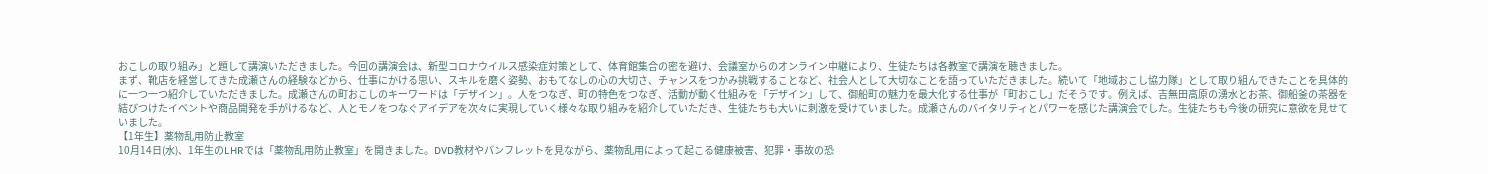おこしの取り組み」と題して講演いただきました。今回の講演会は、新型コロナウイルス感染症対策として、体育館集合の密を避け、会議室からのオンライン中継により、生徒たちは各教室で講演を聴きました。
まず、靴店を経営してきた成瀬さんの経験などから、仕事にかける思い、スキルを磨く姿勢、おもてなしの心の大切さ、チャンスをつかみ挑戦することなど、社会人として大切なことを語っていただきました。続いて「地域おこし協力隊」として取り組んできたことを具体的に一つ一つ紹介していただきました。成瀬さんの町おこしのキーワードは「デザイン」。人をつなぎ、町の特色をつなぎ、活動が動く仕組みを「デザイン」して、御船町の魅力を最大化する仕事が「町おこし」だそうです。例えば、吉無田高原の湧水とお茶、御船釜の茶器を結びつけたイベントや商品開発を手がけるなど、人とモノをつなぐアイデアを次々に実現していく様々な取り組みを紹介していただき、生徒たちも大いに刺激を受けていました。成瀬さんのバイタリティとパワーを感じた講演会でした。生徒たちも今後の研究に意欲を見せていました。
【1年生】薬物乱用防止教室
10月14日(水)、1年生のLHRでは「薬物乱用防止教室」を開きました。DVD教材やパンフレットを見ながら、薬物乱用によって起こる健康被害、犯罪・事故の恐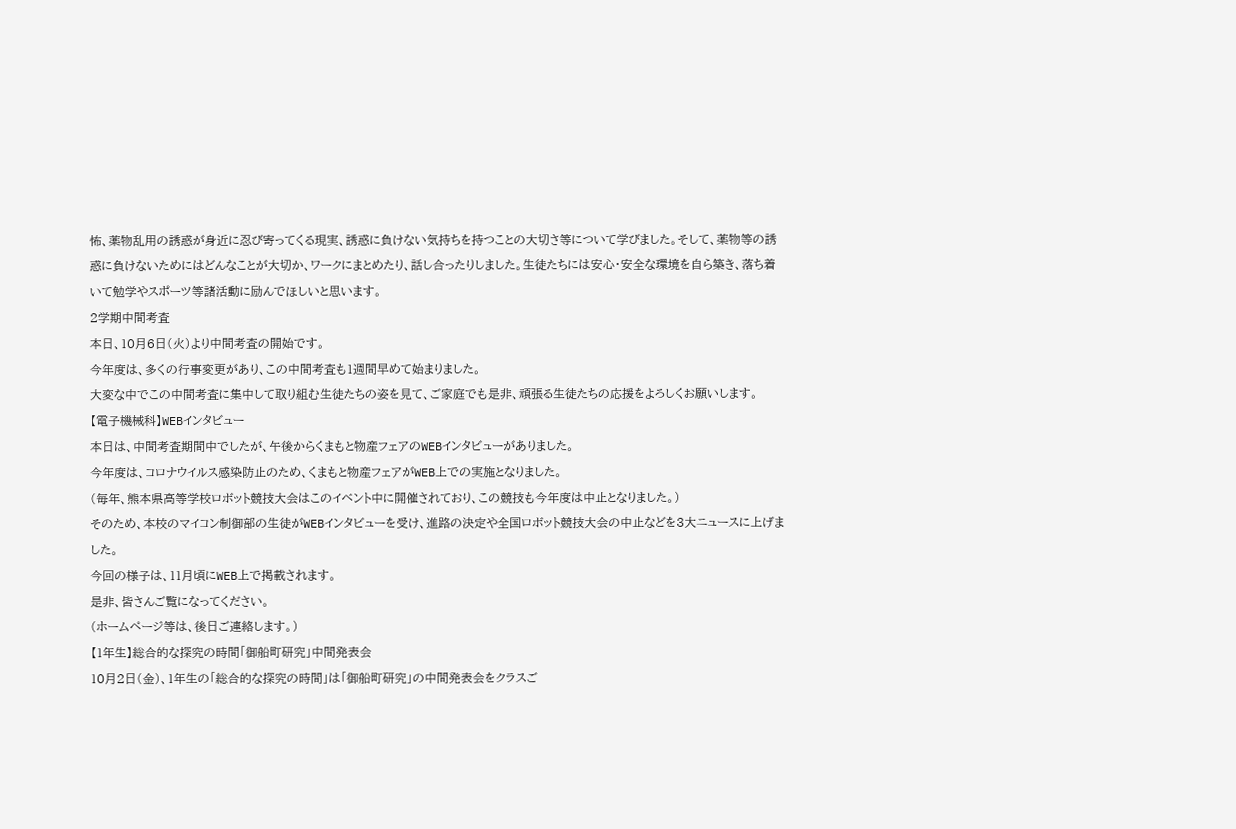怖、薬物乱用の誘惑が身近に忍び寄ってくる現実、誘惑に負けない気持ちを持つことの大切さ等について学びました。そして、薬物等の誘惑に負けないためにはどんなことが大切か、ワークにまとめたり、話し合ったりしました。生徒たちには安心・安全な環境を自ら築き、落ち着いて勉学やスポーツ等諸活動に励んでほしいと思います。
2学期中間考査
本日、10月6日(火)より中間考査の開始です。
今年度は、多くの行事変更があり、この中間考査も1週間早めて始まりました。
大変な中でこの中間考査に集中して取り組む生徒たちの姿を見て、ご家庭でも是非、頑張る生徒たちの応援をよろしくお願いします。
【電子機械科】WEBインタビュー
本日は、中間考査期間中でしたが、午後からくまもと物産フェアのWEBインタビューがありました。
今年度は、コロナウイルス感染防止のため、くまもと物産フェアがWEB上での実施となりました。
(毎年、熊本県高等学校ロボット競技大会はこのイベント中に開催されており、この競技も今年度は中止となりました。)
そのため、本校のマイコン制御部の生徒がWEBインタビューを受け、進路の決定や全国ロボット競技大会の中止などを3大ニュースに上げました。
今回の様子は、11月頃にWEB上で掲載されます。
是非、皆さんご覧になってください。
(ホームページ等は、後日ご連絡します。)
【1年生】総合的な探究の時間「御船町研究」中間発表会
10月2日(金)、1年生の「総合的な探究の時間」は「御船町研究」の中間発表会をクラスご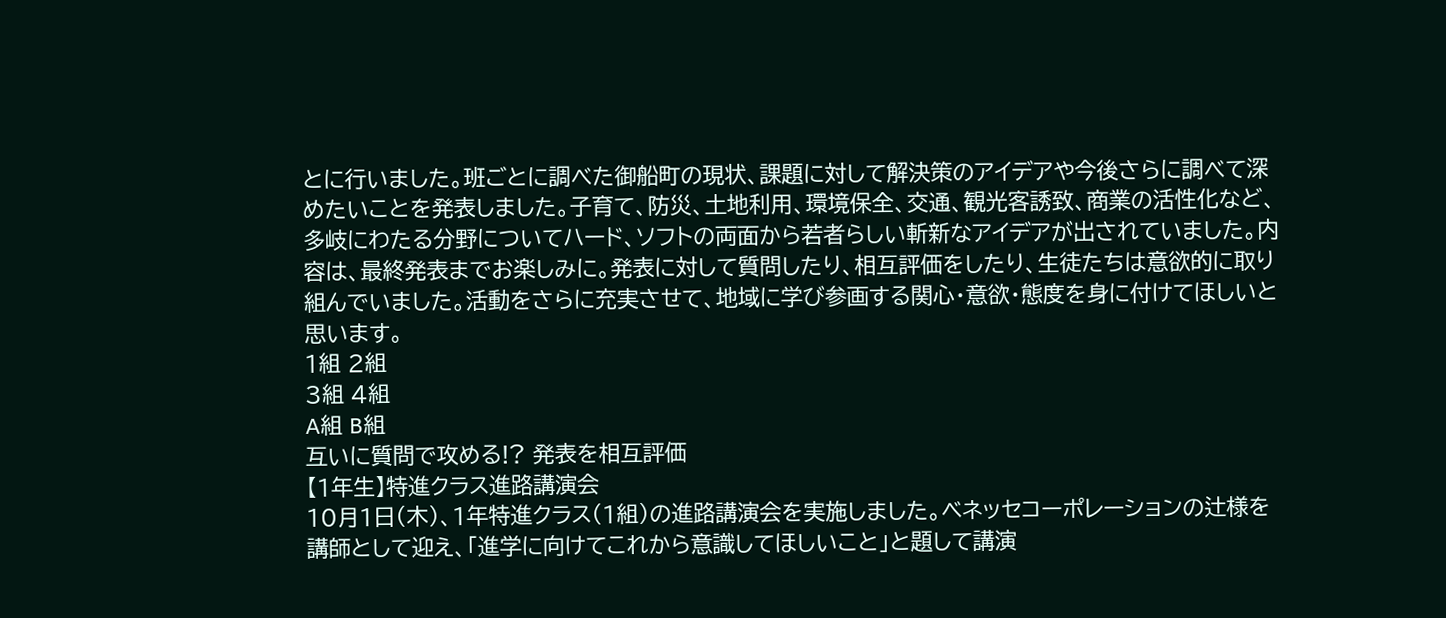とに行いました。班ごとに調べた御船町の現状、課題に対して解決策のアイデアや今後さらに調べて深めたいことを発表しました。子育て、防災、土地利用、環境保全、交通、観光客誘致、商業の活性化など、多岐にわたる分野についてハード、ソフトの両面から若者らしい斬新なアイデアが出されていました。内容は、最終発表までお楽しみに。発表に対して質問したり、相互評価をしたり、生徒たちは意欲的に取り組んでいました。活動をさらに充実させて、地域に学び参画する関心・意欲・態度を身に付けてほしいと思います。
1組 2組
3組 4組
A組 B組
互いに質問で攻める!? 発表を相互評価
【1年生】特進クラス進路講演会
10月1日(木)、1年特進クラス(1組)の進路講演会を実施しました。ベネッセコーポレーションの辻様を講師として迎え、「進学に向けてこれから意識してほしいこと」と題して講演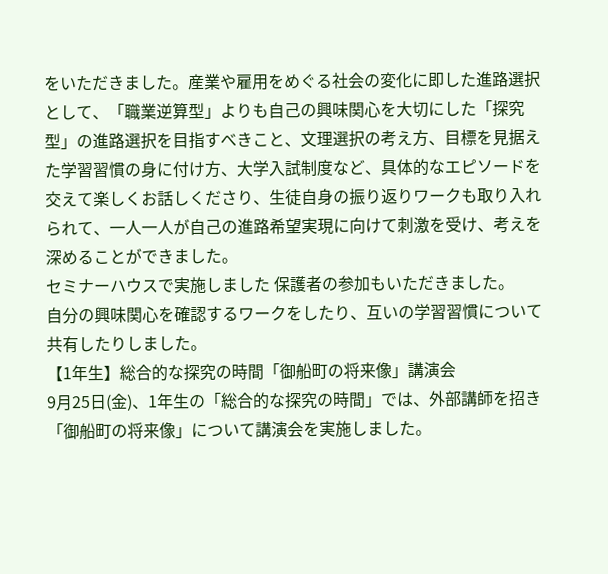をいただきました。産業や雇用をめぐる社会の変化に即した進路選択として、「職業逆算型」よりも自己の興味関心を大切にした「探究型」の進路選択を目指すべきこと、文理選択の考え方、目標を見据えた学習習慣の身に付け方、大学入試制度など、具体的なエピソードを交えて楽しくお話しくださり、生徒自身の振り返りワークも取り入れられて、一人一人が自己の進路希望実現に向けて刺激を受け、考えを深めることができました。
セミナーハウスで実施しました 保護者の参加もいただきました。
自分の興味関心を確認するワークをしたり、互いの学習習慣について共有したりしました。
【1年生】総合的な探究の時間「御船町の将来像」講演会
9月25日(金)、1年生の「総合的な探究の時間」では、外部講師を招き「御船町の将来像」について講演会を実施しました。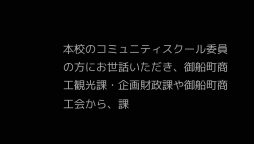本校のコミュニティスクール委員の方にお世話いただき、御船町商工観光課・企画財政課や御船町商工会から、課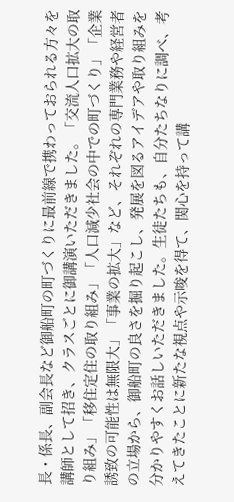長・係長、副会長など御船町の町づくりに最前線で携わっておられる方々を講師として招き、クラスごとに御講演いただきました。「交流人口拡大の取り組み」「移住定住の取り組み」「人口減少社会の中での町づくり」「企業誘致の可能性は無限大」「事業の拡大」など、それぞれの専門業務や経営者の立場から、御船町の良さを掘り起こし、発展を図るアイデアや取り組みを分かりやすくお話しいただきました。生徒たちも、自分たちなりに調べ、考えてきたことに新たな視点や示唆を得て、関心を持って講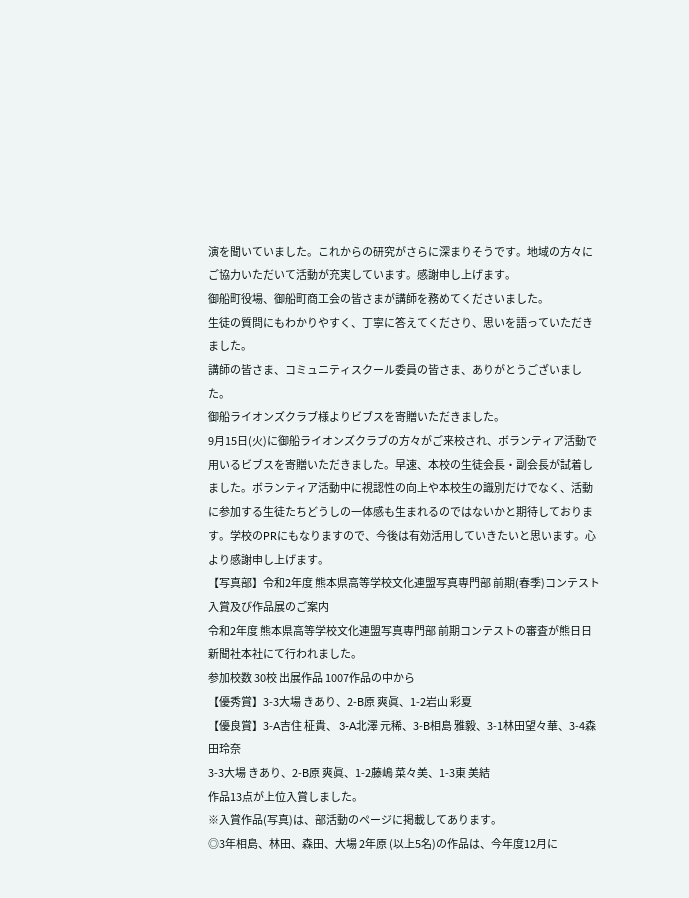演を聞いていました。これからの研究がさらに深まりそうです。地域の方々にご協力いただいて活動が充実しています。感謝申し上げます。
御船町役場、御船町商工会の皆さまが講師を務めてくださいました。
生徒の質問にもわかりやすく、丁寧に答えてくださり、思いを語っていただきました。
講師の皆さま、コミュニティスクール委員の皆さま、ありがとうございました。
御船ライオンズクラブ様よりビブスを寄贈いただきました。
9月15日(火)に御船ライオンズクラブの方々がご来校され、ボランティア活動で用いるビブスを寄贈いただきました。早速、本校の生徒会長・副会長が試着しました。ボランティア活動中に視認性の向上や本校生の識別だけでなく、活動に参加する生徒たちどうしの一体感も生まれるのではないかと期待しております。学校のPRにもなりますので、今後は有効活用していきたいと思います。心より感謝申し上げます。
【写真部】令和2年度 熊本県高等学校文化連盟写真専門部 前期(春季)コンテスト入賞及び作品展のご案内
令和2年度 熊本県高等学校文化連盟写真専門部 前期コンテストの審査が熊日日新聞社本社にて行われました。
参加校数 30校 出展作品 1007作品の中から
【優秀賞】3-3大場 きあり、2-B原 爽眞、1-2岩山 彩夏
【優良賞】3-A吉住 柾貴、 3-A北澤 元稀、3-B相島 雅毅、3-1林田望々華、3-4森田玲奈
3-3大場 きあり、2-B原 爽眞、1-2藤嶋 菜々美、1-3東 美結
作品13点が上位入賞しました。
※入賞作品(写真)は、部活動のページに掲載してあります。
◎3年相島、林田、森田、大場 2年原 (以上5名)の作品は、今年度12月に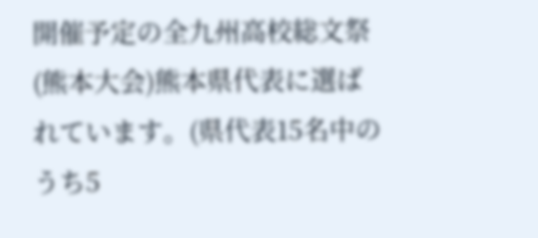開催予定の全九州高校総文祭(熊本大会)熊本県代表に選ばれています。(県代表15名中のうち5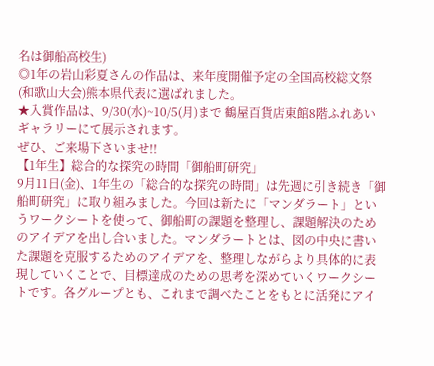名は御船高校生)
◎1年の岩山彩夏さんの作品は、来年度開催予定の全国高校総文祭(和歌山大会)熊本県代表に選ばれました。
★入賞作品は、9/30(水)~10/5(月)まで 鶴屋百貨店東館8階ふれあいギャラリーにて展示されます。
ぜひ、ご来場下さいませ!!
【1年生】総合的な探究の時間「御船町研究」
9月11日(金)、1年生の「総合的な探究の時間」は先週に引き続き「御船町研究」に取り組みました。今回は新たに「マンダラート」というワークシートを使って、御船町の課題を整理し、課題解決のためのアイデアを出し合いました。マンダラートとは、図の中央に書いた課題を克服するためのアイデアを、整理しながらより具体的に表現していくことで、目標達成のための思考を深めていくワークシートです。各グループとも、これまで調べたことをもとに活発にアイ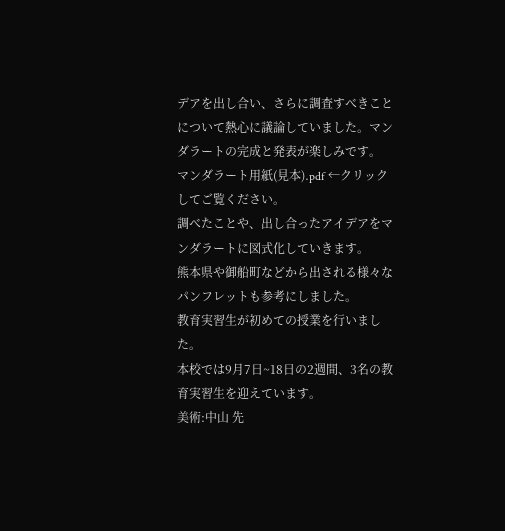デアを出し合い、さらに調査すべきことについて熱心に議論していました。マンダラートの完成と発表が楽しみです。
マンダラート用紙(見本).pdf ←クリックしてご覧ください。
調べたことや、出し合ったアイデアをマンダラートに図式化していきます。
熊本県や御船町などから出される様々なパンフレットも参考にしました。
教育実習生が初めての授業を行いました。
本校では9月7日~18日の2週間、3名の教育実習生を迎えています。
美術:中山 先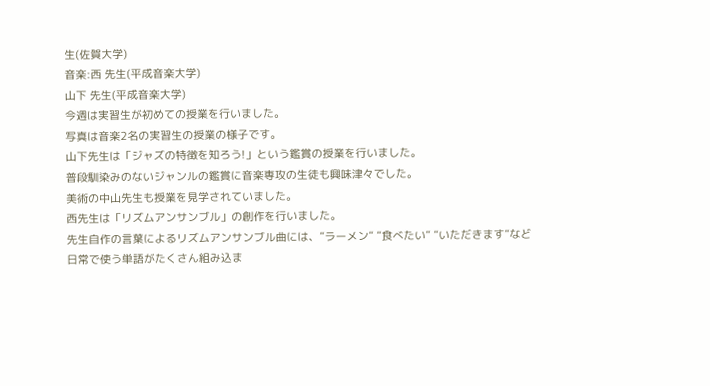生(佐賀大学)
音楽:西 先生(平成音楽大学)
山下 先生(平成音楽大学)
今週は実習生が初めての授業を行いました。
写真は音楽2名の実習生の授業の様子です。
山下先生は「ジャズの特徴を知ろう!」という鑑賞の授業を行いました。
普段馴染みのないジャンルの鑑賞に音楽専攻の生徒も興味津々でした。
美術の中山先生も授業を見学されていました。
西先生は「リズムアンサンブル」の創作を行いました。
先生自作の言葉によるリズムアンサンブル曲には、”ラーメン” ”食べたい” ”いただきます”など
日常で使う単語がたくさん組み込ま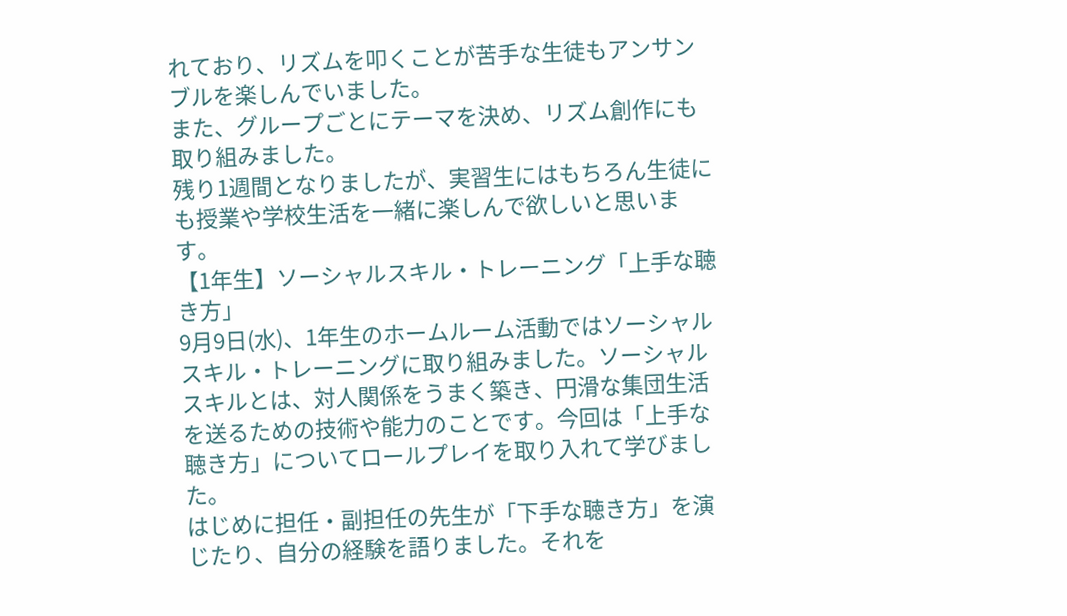れており、リズムを叩くことが苦手な生徒もアンサンブルを楽しんでいました。
また、グループごとにテーマを決め、リズム創作にも取り組みました。
残り1週間となりましたが、実習生にはもちろん生徒にも授業や学校生活を一緒に楽しんで欲しいと思います。
【1年生】ソーシャルスキル・トレーニング「上手な聴き方」
9月9日(水)、1年生のホームルーム活動ではソーシャルスキル・トレーニングに取り組みました。ソーシャルスキルとは、対人関係をうまく築き、円滑な集団生活を送るための技術や能力のことです。今回は「上手な聴き方」についてロールプレイを取り入れて学びました。
はじめに担任・副担任の先生が「下手な聴き方」を演じたり、自分の経験を語りました。それを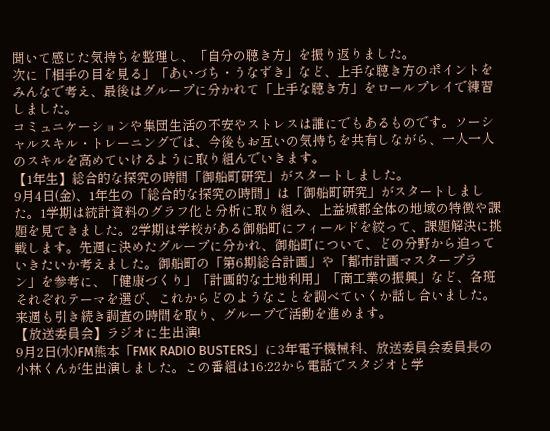聞いて感じた気持ちを整理し、「自分の聴き方」を振り返りました。
次に「相手の目を見る」「あいづち・うなずき」など、上手な聴き方のポイントをみんなで考え、最後はグループに分かれて「上手な聴き方」をロールプレイで練習しました。
コミュニケーションや集団生活の不安やストレスは誰にでもあるものです。ソーシャルスキル・トレーニングでは、今後もお互いの気持ちを共有しながら、一人一人のスキルを高めていけるように取り組んでいきます。
【1年生】総合的な探究の時間「御船町研究」がスタートしました。
9月4日(金)、1年生の「総合的な探究の時間」は「御船町研究」がスタートしました。1学期は統計資料のグラフ化と分析に取り組み、上益城郡全体の地域の特徴や課題を見てきました。2学期は学校がある御船町にフィールドを絞って、課題解決に挑戦します。先週に決めたグループに分かれ、御船町について、どの分野から迫っていきたいか考えました。御船町の「第6期総合計画」や「都市計画マスタープラン」を参考に、「健康づくり」「計画的な土地利用」「商工業の振興」など、各班それぞれテーマを選び、これからどのようなことを調べていくか話し合いました。来週も引き続き調査の時間を取り、グループで活動を進めます。
【放送委員会】ラジオに生出演!
9月2日(水)FM熊本「FMK RADIO BUSTERS」に3年電子機械科、放送委員会委員長の小林くんが生出演しました。この番組は16:22から電話でスタジオと学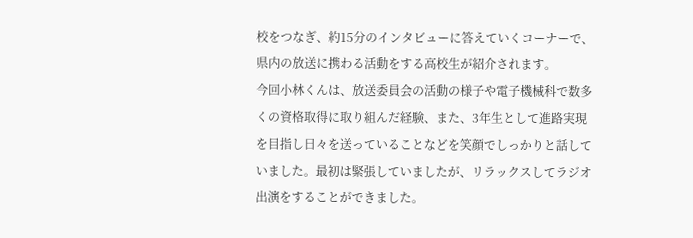校をつなぎ、約15分のインタビューに答えていくコーナーで、県内の放送に携わる活動をする高校生が紹介されます。
今回小林くんは、放送委員会の活動の様子や電子機械科で数多くの資格取得に取り組んだ経験、また、3年生として進路実現を目指し日々を送っていることなどを笑顔でしっかりと話していました。最初は緊張していましたが、リラックスしてラジオ出演をすることができました。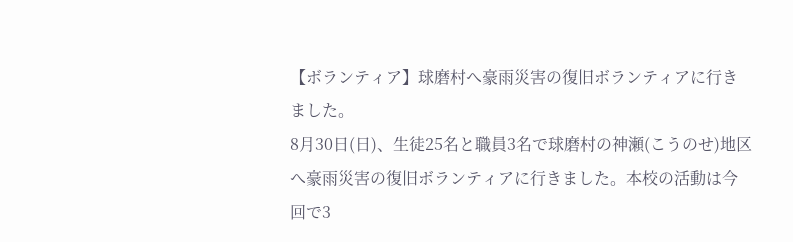【ボランティア】球磨村へ豪雨災害の復旧ボランティアに行きました。
8月30日(日)、生徒25名と職員3名で球磨村の神瀬(こうのせ)地区へ豪雨災害の復旧ボランティアに行きました。本校の活動は今回で3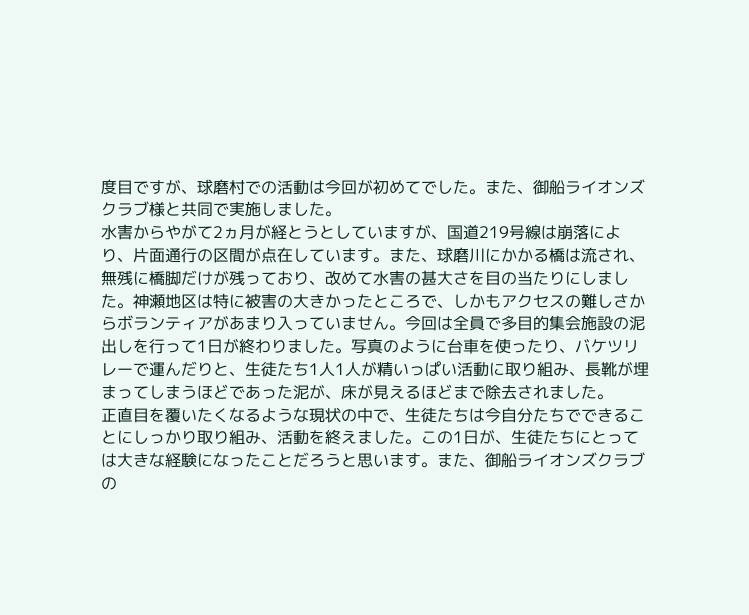度目ですが、球磨村での活動は今回が初めてでした。また、御船ライオンズクラブ様と共同で実施しました。
水害からやがて2ヵ月が経とうとしていますが、国道219号線は崩落により、片面通行の区間が点在しています。また、球磨川にかかる橋は流され、無残に橋脚だけが残っており、改めて水害の甚大さを目の当たりにしました。神瀬地区は特に被害の大きかったところで、しかもアクセスの難しさからボランティアがあまり入っていません。今回は全員で多目的集会施設の泥出しを行って1日が終わりました。写真のように台車を使ったり、バケツリレーで運んだりと、生徒たち1人1人が精いっぱい活動に取り組み、長靴が埋まってしまうほどであった泥が、床が見えるほどまで除去されました。
正直目を覆いたくなるような現状の中で、生徒たちは今自分たちでできることにしっかり取り組み、活動を終えました。この1日が、生徒たちにとっては大きな経験になったことだろうと思います。また、御船ライオンズクラブの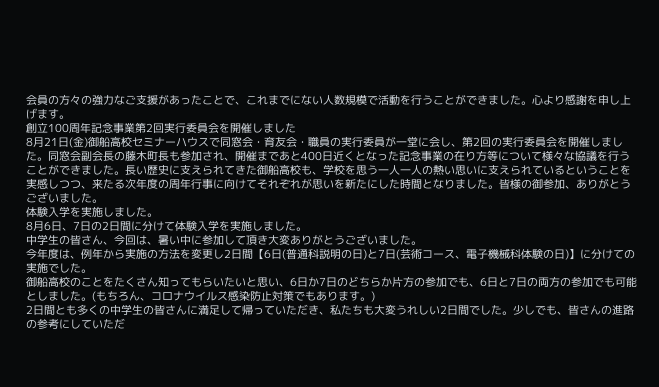会員の方々の強力なご支援があったことで、これまでにない人数規模で活動を行うことができました。心より感謝を申し上げます。
創立100周年記念事業第2回実行委員会を開催しました
8月21日(金)御船高校セミナーハウスで同窓会・育友会・職員の実行委員が一堂に会し、第2回の実行委員会を開催しました。同窓会副会長の藤木町長も参加され、開催まであと400日近くとなった記念事業の在り方等について様々な協議を行うことができました。長い歴史に支えられてきた御船高校も、学校を思う一人一人の熱い思いに支えられているということを実感しつつ、来たる次年度の周年行事に向けてそれぞれが思いを新たにした時間となりました。皆様の御参加、ありがとうございました。
体験入学を実施しました。
8月6日、7日の2日間に分けて体験入学を実施しました。
中学生の皆さん、今回は、暑い中に参加して頂き大変ありがとうございました。
今年度は、例年から実施の方法を変更し2日間【6日(普通科説明の日)と7日(芸術コース、電子機械科体験の日)】に分けての実施でした。
御船高校のことをたくさん知ってもらいたいと思い、6日か7日のどちらか片方の参加でも、6日と7日の両方の参加でも可能としました。(もちろん、コロナウイルス感染防止対策でもあります。)
2日間とも多くの中学生の皆さんに満足して帰っていただき、私たちも大変うれしい2日間でした。少しでも、皆さんの進路の参考にしていただ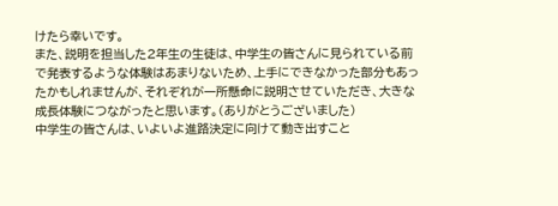けたら幸いです。
また、説明を担当した2年生の生徒は、中学生の皆さんに見られている前で発表するような体験はあまりないため、上手にできなかった部分もあったかもしれませんが、それぞれが一所懸命に説明させていただき、大きな成長体験につながったと思います。(ありがとうございました)
中学生の皆さんは、いよいよ進路決定に向けて動き出すこと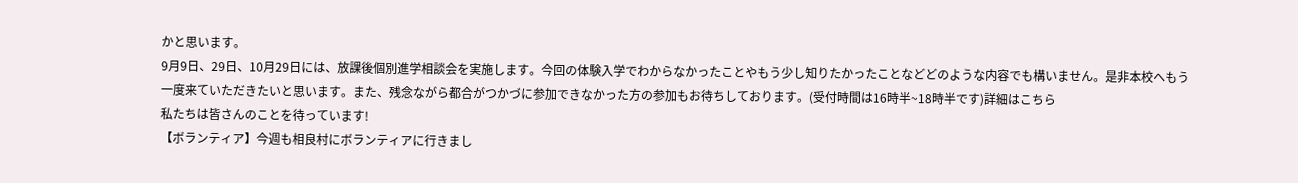かと思います。
9月9日、29日、10月29日には、放課後個別進学相談会を実施します。今回の体験入学でわからなかったことやもう少し知りたかったことなどどのような内容でも構いません。是非本校へもう一度来ていただきたいと思います。また、残念ながら都合がつかづに参加できなかった方の参加もお待ちしております。(受付時間は16時半~18時半です)詳細はこちら
私たちは皆さんのことを待っています!
【ボランティア】今週も相良村にボランティアに行きまし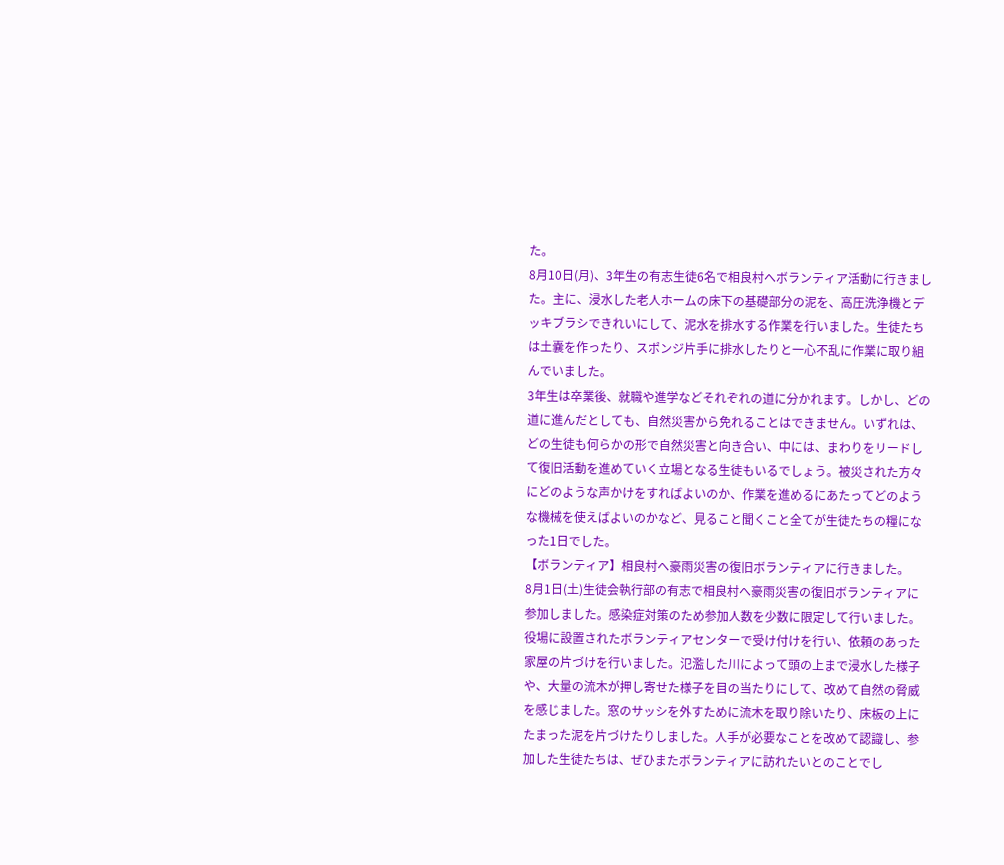た。
8月10日(月)、3年生の有志生徒6名で相良村へボランティア活動に行きました。主に、浸水した老人ホームの床下の基礎部分の泥を、高圧洗浄機とデッキブラシできれいにして、泥水を排水する作業を行いました。生徒たちは土嚢を作ったり、スポンジ片手に排水したりと一心不乱に作業に取り組んでいました。
3年生は卒業後、就職や進学などそれぞれの道に分かれます。しかし、どの道に進んだとしても、自然災害から免れることはできません。いずれは、どの生徒も何らかの形で自然災害と向き合い、中には、まわりをリードして復旧活動を進めていく立場となる生徒もいるでしょう。被災された方々にどのような声かけをすればよいのか、作業を進めるにあたってどのような機械を使えばよいのかなど、見ること聞くこと全てが生徒たちの糧になった1日でした。
【ボランティア】相良村へ豪雨災害の復旧ボランティアに行きました。
8月1日(土)生徒会執行部の有志で相良村へ豪雨災害の復旧ボランティアに参加しました。感染症対策のため参加人数を少数に限定して行いました。役場に設置されたボランティアセンターで受け付けを行い、依頼のあった家屋の片づけを行いました。氾濫した川によって頭の上まで浸水した様子や、大量の流木が押し寄せた様子を目の当たりにして、改めて自然の脅威を感じました。窓のサッシを外すために流木を取り除いたり、床板の上にたまった泥を片づけたりしました。人手が必要なことを改めて認識し、参加した生徒たちは、ぜひまたボランティアに訪れたいとのことでし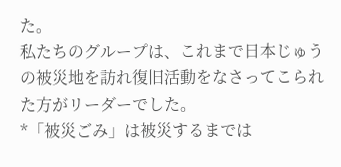た。
私たちのグループは、これまで日本じゅうの被災地を訪れ復旧活動をなさってこられた方がリーダーでした。
*「被災ごみ」は被災するまでは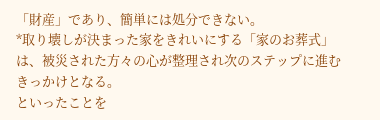「財産」であり、簡単には処分できない。
*取り壊しが決まった家をきれいにする「家のお葬式」は、被災された方々の心が整理され次のステップに進むきっかけとなる。
といったことを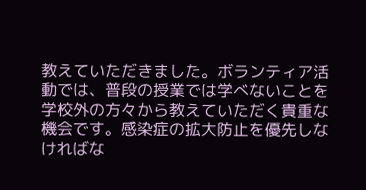教えていただきました。ボランティア活動では、普段の授業では学べないことを学校外の方々から教えていただく貴重な機会です。感染症の拡大防止を優先しなければな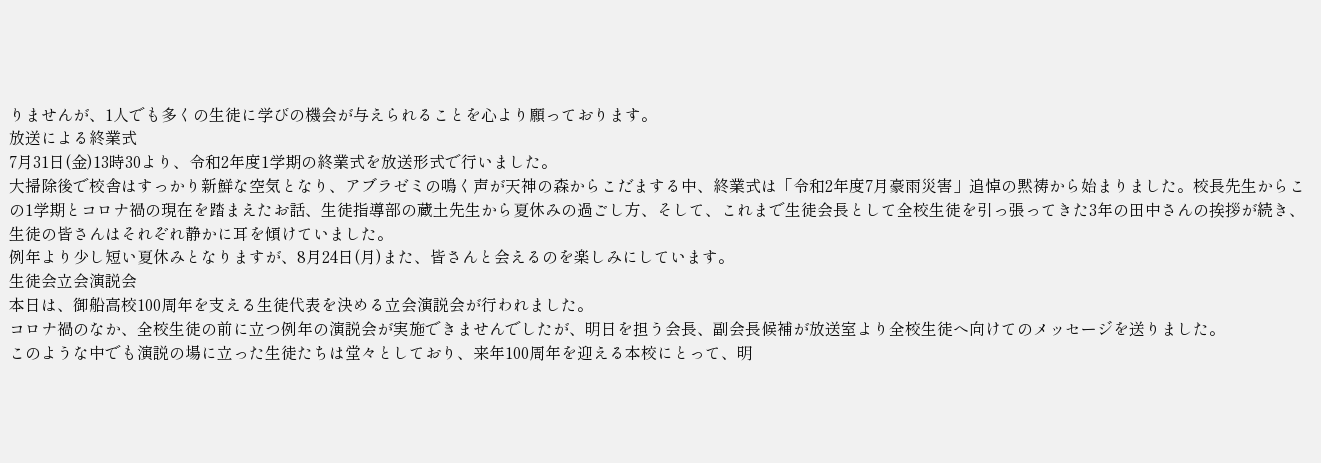りませんが、1人でも多くの生徒に学びの機会が与えられることを心より願っております。
放送による終業式
7月31日(金)13時30より、令和2年度1学期の終業式を放送形式で行いました。
大掃除後で校舎はすっかり新鮮な空気となり、アブラゼミの鳴く声が天神の森からこだまする中、終業式は「令和2年度7月豪雨災害」追悼の黙祷から始まりました。校長先生からこの1学期とコロナ禍の現在を踏まえたお話、生徒指導部の蔵土先生から夏休みの過ごし方、そして、これまで生徒会長として全校生徒を引っ張ってきた3年の田中さんの挨拶が続き、生徒の皆さんはそれぞれ静かに耳を傾けていました。
例年より少し短い夏休みとなりますが、8月24日(月)また、皆さんと会えるのを楽しみにしています。
生徒会立会演説会
本日は、御船高校100周年を支える生徒代表を決める立会演説会が行われました。
コロナ禍のなか、全校生徒の前に立つ例年の演説会が実施できませんでしたが、明日を担う会長、副会長候補が放送室より全校生徒へ向けてのメッセージを送りました。
このような中でも演説の場に立った生徒たちは堂々としており、来年100周年を迎える本校にとって、明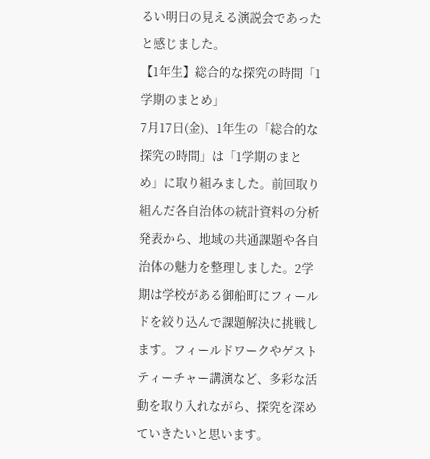るい明日の見える演説会であったと感じました。
【1年生】総合的な探究の時間「1学期のまとめ」
7月17日(金)、1年生の「総合的な探究の時間」は「1学期のまとめ」に取り組みました。前回取り組んだ各自治体の統計資料の分析発表から、地域の共通課題や各自治体の魅力を整理しました。2学期は学校がある御船町にフィールドを絞り込んで課題解決に挑戦します。フィールドワークやゲストティーチャー講演など、多彩な活動を取り入れながら、探究を深めていきたいと思います。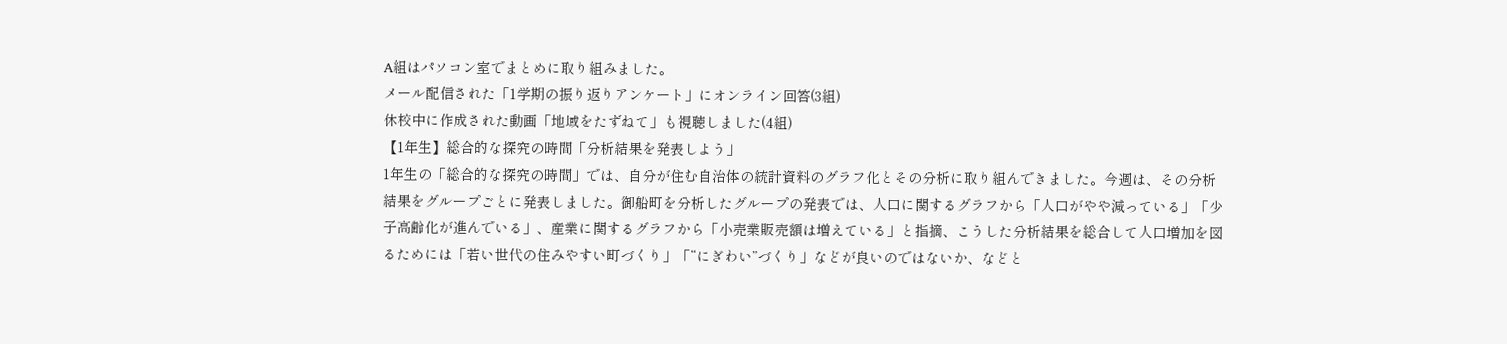A組はパソコン室でまとめに取り組みました。
メール配信された「1学期の振り返りアンケート」にオンライン回答(3組)
休校中に作成された動画「地域をたずねて」も視聴しました(4組)
【1年生】総合的な探究の時間「分析結果を発表しよう」
1年生の「総合的な探究の時間」では、自分が住む自治体の統計資料のグラフ化とその分析に取り組んできました。今週は、その分析結果をグループごとに発表しました。御船町を分析したグループの発表では、人口に関するグラフから「人口がやや減っている」「少子高齢化が進んでいる」、産業に関するグラフから「小売業販売額は増えている」と指摘、こうした分析結果を総合して人口増加を図るためには「若い世代の住みやすい町づくり」「“にぎわい”づくり」などが良いのではないか、などと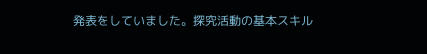発表をしていました。探究活動の基本スキル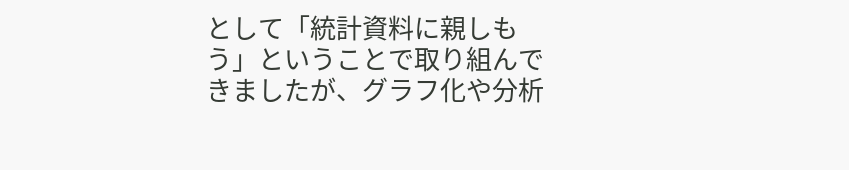として「統計資料に親しもう」ということで取り組んできましたが、グラフ化や分析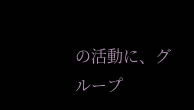の活動に、グループ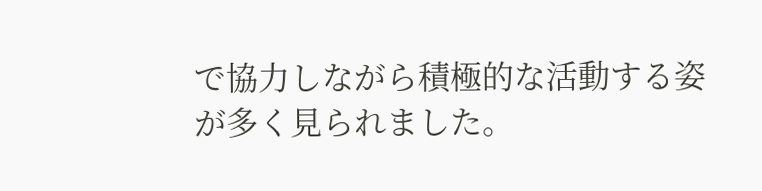で協力しながら積極的な活動する姿が多く見られました。